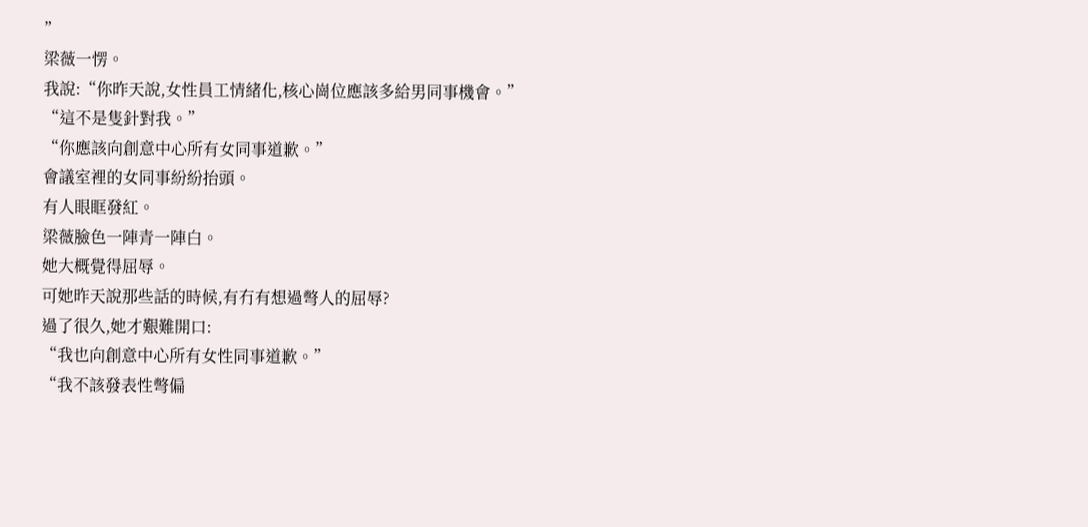”
梁薇一愣。
我說:“你昨天說,女性員工情緒化,核心崗位應該多給男同事機會。”
“這不是隻針對我。”
“你應該向創意中心所有女同事道歉。”
會議室裡的女同事紛紛抬頭。
有人眼眶發紅。
梁薇臉色一陣青一陣白。
她大概覺得屈辱。
可她昨天說那些話的時候,有冇有想過彆人的屈辱?
過了很久,她才艱難開口:
“我也向創意中心所有女性同事道歉。”
“我不該發表性彆偏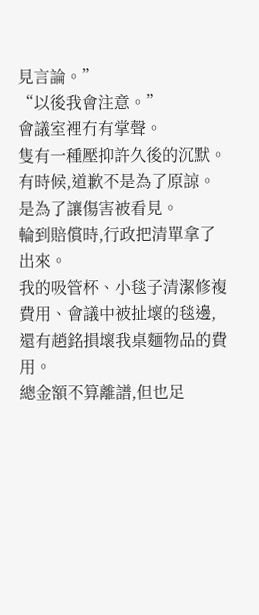見言論。”
“以後我會注意。”
會議室裡冇有掌聲。
隻有一種壓抑許久後的沉默。
有時候,道歉不是為了原諒。
是為了讓傷害被看見。
輪到賠償時,行政把清單拿了出來。
我的吸管杯、小毯子清潔修複費用、會議中被扯壞的毯邊,還有趙銘損壞我桌麵物品的費用。
總金額不算離譜,但也足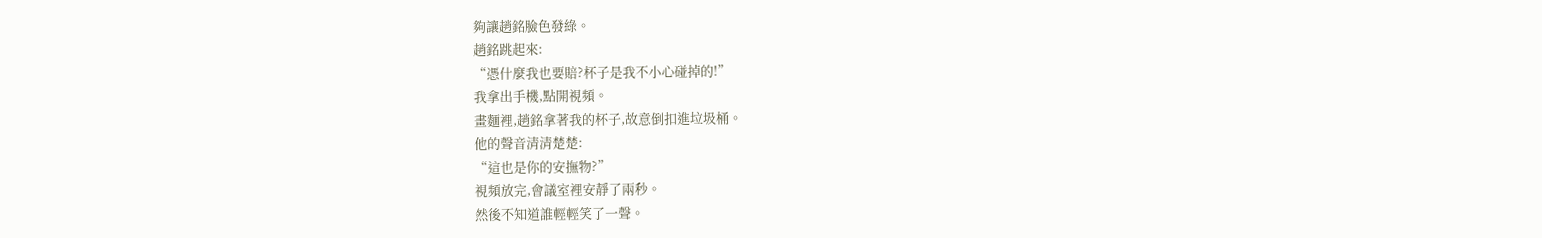夠讓趙銘臉色發綠。
趙銘跳起來:
“憑什麼我也要賠?杯子是我不小心碰掉的!”
我拿出手機,點開視頻。
畫麵裡,趙銘拿著我的杯子,故意倒扣進垃圾桶。
他的聲音清清楚楚:
“這也是你的安撫物?”
視頻放完,會議室裡安靜了兩秒。
然後不知道誰輕輕笑了一聲。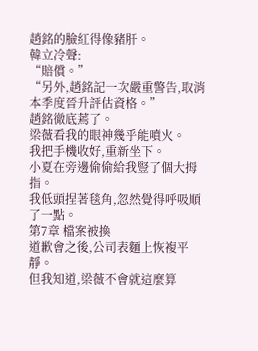趙銘的臉紅得像豬肝。
韓立冷聲:
“賠償。”
“另外,趙銘記一次嚴重警告,取消本季度晉升評估資格。”
趙銘徹底蔫了。
梁薇看我的眼神幾乎能噴火。
我把手機收好,重新坐下。
小夏在旁邊偷偷給我豎了個大拇指。
我低頭捏著毯角,忽然覺得呼吸順了一點。
第7章 檔案被換
道歉會之後,公司表麵上恢複平靜。
但我知道,梁薇不會就這麼算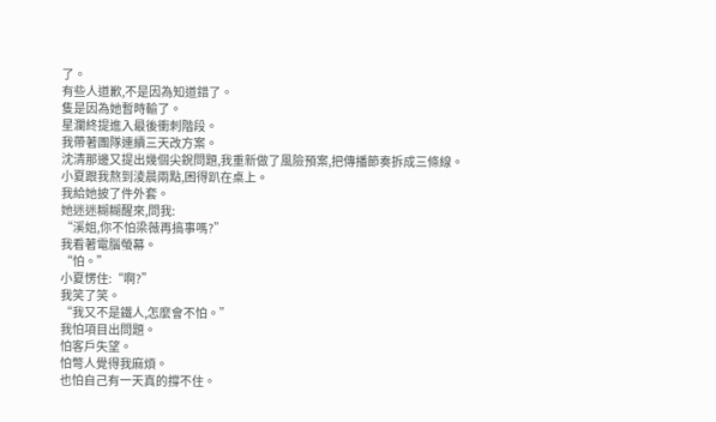了。
有些人道歉,不是因為知道錯了。
隻是因為她暫時輸了。
星瀾終提進入最後衝刺階段。
我帶著團隊連續三天改方案。
沈清那邊又提出幾個尖銳問題,我重新做了風險預案,把傳播節奏拆成三條線。
小夏跟我熬到淩晨兩點,困得趴在桌上。
我給她披了件外套。
她迷迷糊糊醒來,問我:
“溪姐,你不怕梁薇再搞事嗎?”
我看著電腦螢幕。
“怕。”
小夏愣住:“啊?”
我笑了笑。
“我又不是鐵人,怎麼會不怕。”
我怕項目出問題。
怕客戶失望。
怕彆人覺得我麻煩。
也怕自己有一天真的撐不住。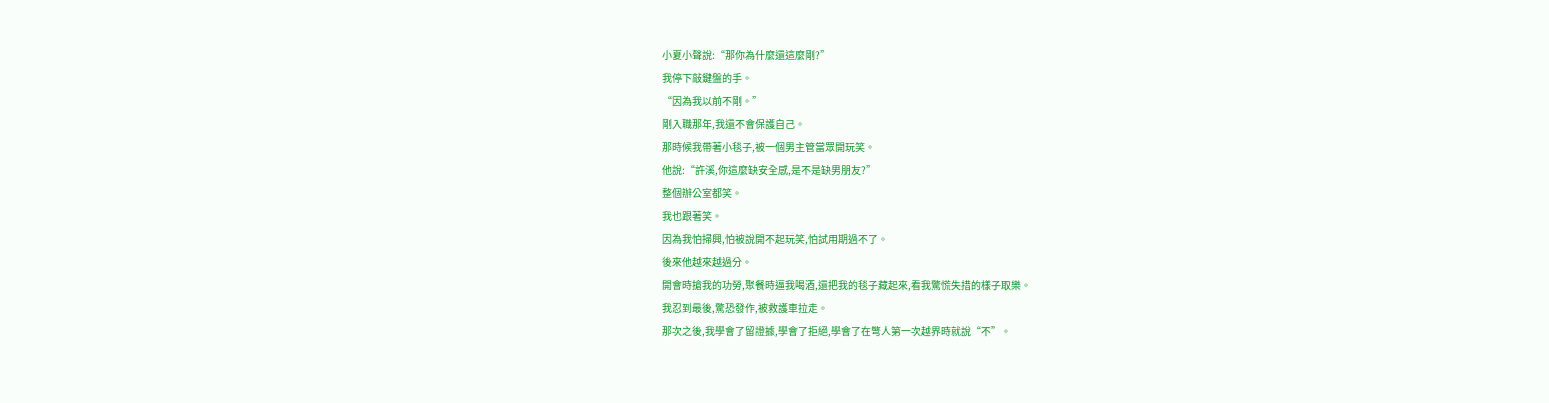小夏小聲說:“那你為什麼還這麼剛?”
我停下敲鍵盤的手。
“因為我以前不剛。”
剛入職那年,我還不會保護自己。
那時候我帶著小毯子,被一個男主管當眾開玩笑。
他說:“許溪,你這麼缺安全感,是不是缺男朋友?”
整個辦公室都笑。
我也跟著笑。
因為我怕掃興,怕被說開不起玩笑,怕試用期過不了。
後來他越來越過分。
開會時搶我的功勞,聚餐時逼我喝酒,還把我的毯子藏起來,看我驚慌失措的樣子取樂。
我忍到最後,驚恐發作,被救護車拉走。
那次之後,我學會了留證據,學會了拒絕,學會了在彆人第一次越界時就說“不”。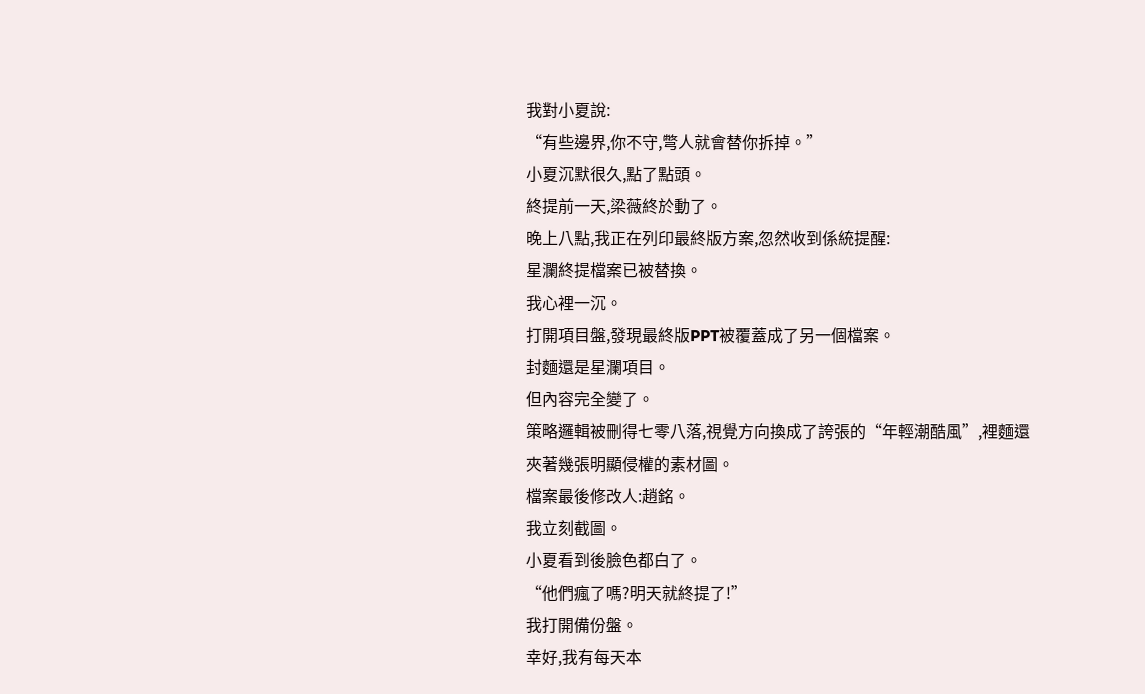我對小夏說:
“有些邊界,你不守,彆人就會替你拆掉。”
小夏沉默很久,點了點頭。
終提前一天,梁薇終於動了。
晚上八點,我正在列印最終版方案,忽然收到係統提醒:
星瀾終提檔案已被替換。
我心裡一沉。
打開項目盤,發現最終版PPT被覆蓋成了另一個檔案。
封麵還是星瀾項目。
但內容完全變了。
策略邏輯被刪得七零八落,視覺方向換成了誇張的“年輕潮酷風”,裡麵還夾著幾張明顯侵權的素材圖。
檔案最後修改人:趙銘。
我立刻截圖。
小夏看到後臉色都白了。
“他們瘋了嗎?明天就終提了!”
我打開備份盤。
幸好,我有每天本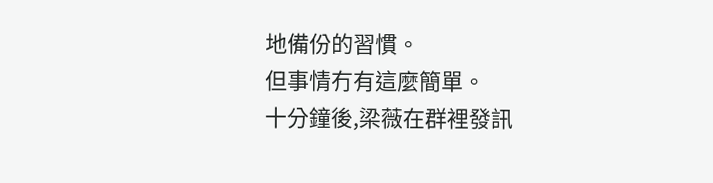地備份的習慣。
但事情冇有這麼簡單。
十分鐘後,梁薇在群裡發訊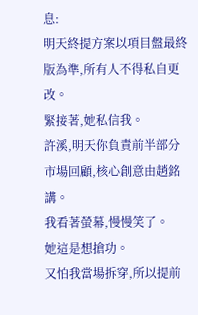息:
明天終提方案以項目盤最終版為準,所有人不得私自更改。
緊接著,她私信我。
許溪,明天你負責前半部分市場回顧,核心創意由趙銘講。
我看著螢幕,慢慢笑了。
她這是想搶功。
又怕我當場拆穿,所以提前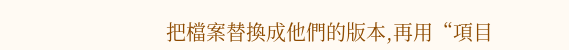把檔案替換成他們的版本,再用“項目